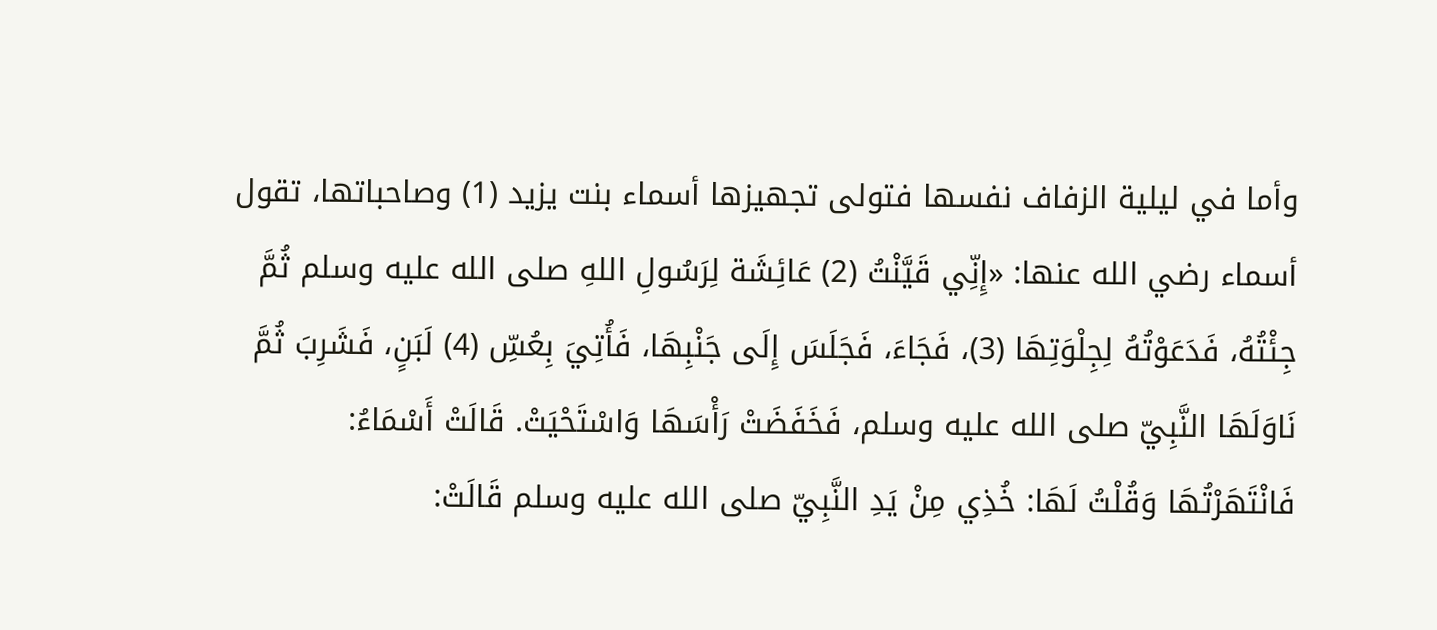وأما في ليلية الزفاف نفسها فتولى تجهيزها أسماء بنت يزيد (1) وصاحباتها، تقول أسماء رضي الله عنها: «إِنِّي قَيَّنْتُ (2) عَائِشَة لِرَسُولِ اللهِ صلى الله عليه وسلم ثُمَّ جِئْتُهُ، فَدَعَوْتُهُ لِجِلْوَتِهَا (3)، فَجَاءَ، فَجَلَسَ إِلَى جَنْبِهَا، فَأُتِيَ بِعُسِّ (4) لَبَنٍ، فَشَرِبَ ثُمَّ نَاوَلَهَا النَّبِيّ صلى الله عليه وسلم، فَخَفَضَتْ رَأْسَهَا وَاسْتَحْيَتْ. قَالَتْ أَسْمَاءُ: فَانْتَهَرْتُهَا وَقُلْتُ لَهَا: خُذِي مِنْ يَدِ النَّبِيّ صلى الله عليه وسلم قَالَتْ: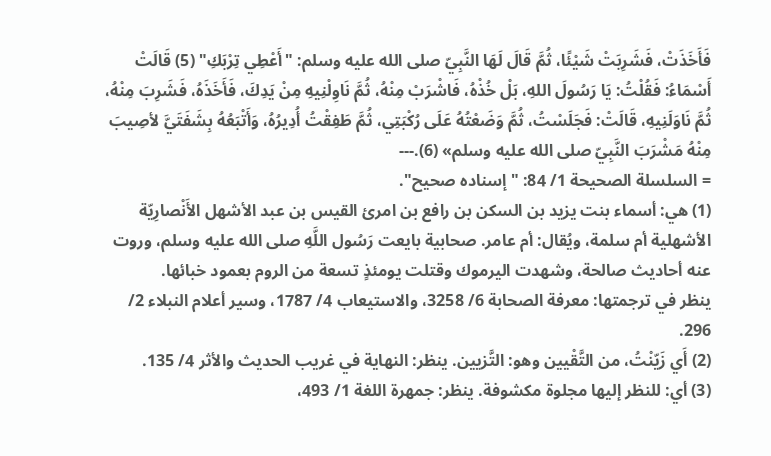فَأَخَذَتْ، فَشَرِبَتْ شَيْئًا، ثُمَّ قَالَ لَهَا النَّبِيّ صلى الله عليه وسلم: "أَعْطِي تِرْبَكِ" (5) قَالَتْ أَسْمَاءُ: فَقُلْتُ: يَا رَسُولَ اللهِ، بَلْ خُذْهُ، فَاشْرَبْ مِنْهُ، ثُمَّ نَاوِلْنِيهِ مِنْ يَدِكَ، فَأَخَذَهُ، فَشَرِبَ مِنْهُ، ثُمَّ نَاوَلَنِيهِ، قَالَتْ: فَجَلَسْتُ، ثُمَّ وَضَعْتُهُ عَلَى رُكْبَتِي، ثُمَّ طَفِقْتُ أُدِيرُهُ، وَأَتْبَعُهُ بِشَفَتَيَّ لأصِيبَ مِنْهُ مَشْرَبَ النَّبِيّ صلى الله عليه وسلم» (6).---
= السلسلة الصحيحة 1/ 84: "إسناده صحيح".
(1) هي: أسماء بنت يزيد بن السكن بن رافع بن امرئ القيس بن عبد الأشهل الأَنْصارِيّة الأشهلية أم سلمة، ويُقال: أم عامر. صحابية بايعت رَسُول اللَّهِ صلى الله عليه وسلم، وروت عنه أحاديث صالحة، وشهدت اليرموك وقتلت يومئذٍ تسعة من الروم بعمود خبائها.
ينظر في ترجمتها: معرفة الصحابة 6/ 3258، والاستيعاب 4/ 1787، وسير أعلام النبلاء 2/ 296.
(2) أَي زَيّنْتُ، من التَّقْيين وهو: التَّزيين. ينظر: النهاية في غريب الحديث والأثر 4/ 135.
(3) أي: للنظر إليها مجلوة مكشوفة. ينظر: جمهرة اللغة 1/ 493،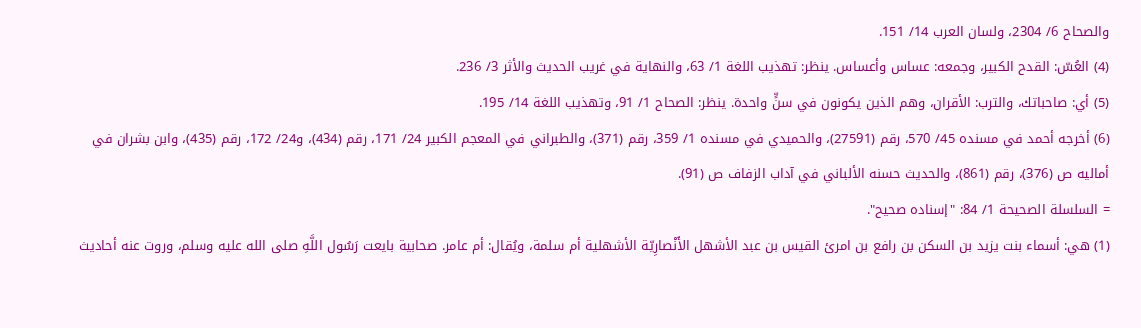والصحاح 6/ 2304، ولسان العرب 14/ 151.
(4) العُسّ: القدح الكبير، وجمعه: عساس وأعساس. ينظر: تهذيب اللغة 1/ 63، والنهاية في غريب الحديث والأثر 3/ 236.
(5) أي: صاحباتك، والترب: الأقران، وهم الذين يكونون في سنٍّ واحدة. ينظر: الصحاح 1/ 91، وتهذيب اللغة 14/ 195.
(6) أخرجه أحمد في مسنده 45/ 570، رقم (27591)، والحميدي في مسنده 1/ 359، رقم (371)، والطبراني في المعجم الكبير 24/ 171، رقم (434)، و24/ 172، رقم (435)، وابن بشران في أماليه ص (376)، رقم (861)، والحديث حسنه الألباني في آداب الزفاف ص (91).
= السلسلة الصحيحة 1/ 84: "إسناده صحيح".
(1) هي: أسماء بنت يزيد بن السكن بن رافع بن امرئ القيس بن عبد الأشهل الأَنْصارِيّة الأشهلية أم سلمة، ويُقال: أم عامر. صحابية بايعت رَسُول اللَّهِ صلى الله عليه وسلم، وروت عنه أحاديث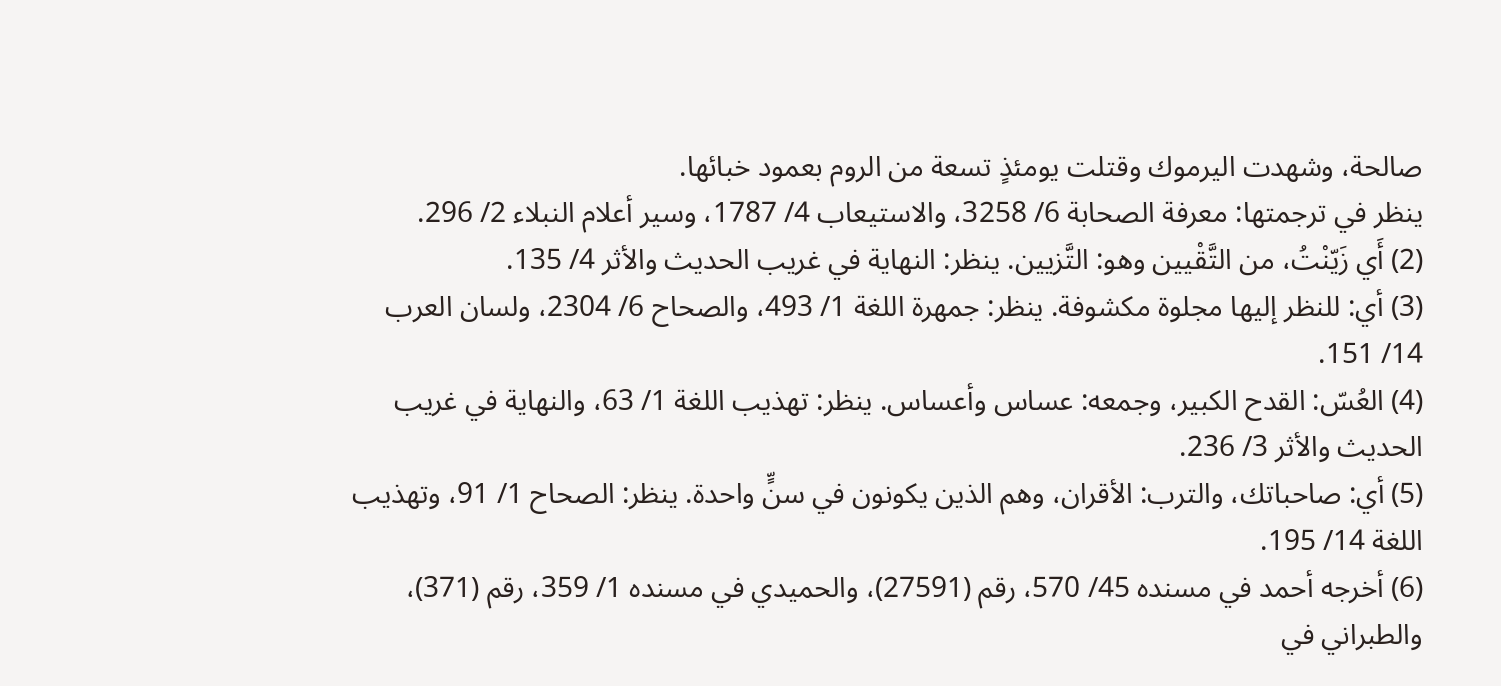صالحة، وشهدت اليرموك وقتلت يومئذٍ تسعة من الروم بعمود خبائها.
ينظر في ترجمتها: معرفة الصحابة 6/ 3258، والاستيعاب 4/ 1787، وسير أعلام النبلاء 2/ 296.
(2) أَي زَيّنْتُ، من التَّقْيين وهو: التَّزيين. ينظر: النهاية في غريب الحديث والأثر 4/ 135.
(3) أي: للنظر إليها مجلوة مكشوفة. ينظر: جمهرة اللغة 1/ 493، والصحاح 6/ 2304، ولسان العرب 14/ 151.
(4) العُسّ: القدح الكبير، وجمعه: عساس وأعساس. ينظر: تهذيب اللغة 1/ 63، والنهاية في غريب الحديث والأثر 3/ 236.
(5) أي: صاحباتك، والترب: الأقران، وهم الذين يكونون في سنٍّ واحدة. ينظر: الصحاح 1/ 91، وتهذيب اللغة 14/ 195.
(6) أخرجه أحمد في مسنده 45/ 570، رقم (27591)، والحميدي في مسنده 1/ 359، رقم (371)، والطبراني في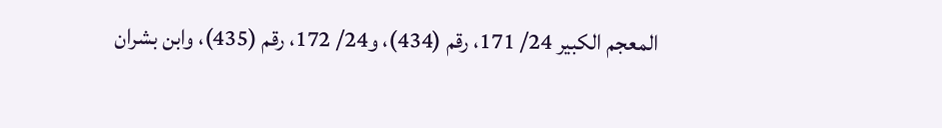المعجم الكبير 24/ 171، رقم (434)، و24/ 172، رقم (435)، وابن بشران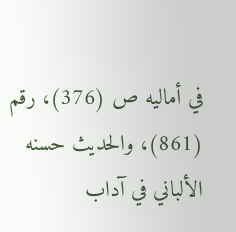في أماليه ص (376)، رقم (861)، والحديث حسنه الألباني في آداب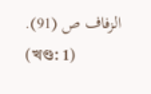الزفاف ص (91).
(খণ্ড: 1)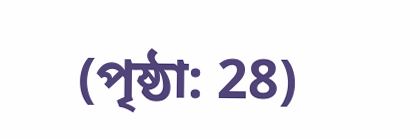(পৃষ্ঠা: 28)